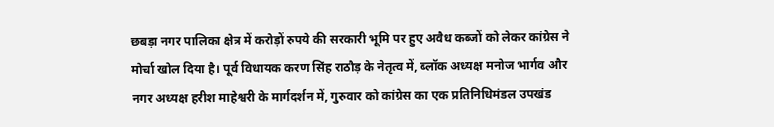छबड़ा नगर पालिका क्षेत्र में करोड़ों रुपये की सरकारी भूमि पर हुए अवैध कब्जों को लेकर कांग्रेस ने मोर्चा खोल दिया है। पूर्व विधायक करण सिंह राठौड़ के नेतृत्व में, ब्लॉक अध्यक्ष मनोज भार्गव और नगर अध्यक्ष हरीश माहेश्वरी के मार्गदर्शन में, गुरुवार को कांग्रेस का एक प्रतिनिधिमंडल उपखंड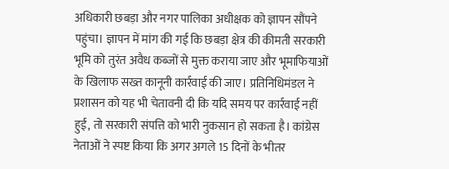अधिकारी छबड़ा और नगर पालिका अधीक्षक को ज्ञापन सौंपने पहुंचा। ज्ञापन में मांग की गई कि छबड़ा क्षेत्र की कीमती सरकारी भूमि को तुरंत अवैध कब्जों से मुक्त कराया जाए और भूमाफियाओं के खिलाफ सख्त कानूनी कार्रवाई की जाए। प्रतिनिधिमंडल ने प्रशासन को यह भी चेतावनी दी कि यदि समय पर कार्रवाई नहीं हुई, तो सरकारी संपत्ति को भारी नुकसान हो सकता है। कांग्रेस नेताओं ने स्पष्ट किया कि अगर अगले 15 दिनों के भीतर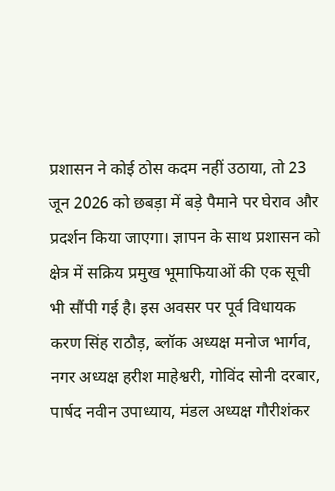प्रशासन ने कोई ठोस कदम नहीं उठाया, तो 23 जून 2026 को छबड़ा में बड़े पैमाने पर घेराव और प्रदर्शन किया जाएगा। ज्ञापन के साथ प्रशासन को क्षेत्र में सक्रिय प्रमुख भूमाफियाओं की एक सूची भी सौंपी गई है। इस अवसर पर पूर्व विधायक करण सिंह राठौड़, ब्लॉक अध्यक्ष मनोज भार्गव, नगर अध्यक्ष हरीश माहेश्वरी, गोविंद सोनी दरबार, पार्षद नवीन उपाध्याय, मंडल अध्यक्ष गौरीशंकर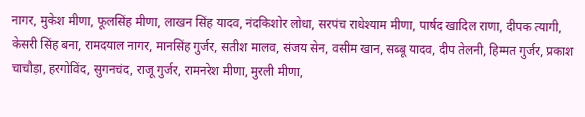नागर, मुकेश मीणा, फूलसिंह मीणा, लाखन सिंह यादव, नंदकिशोर लोधा, सरपंच राधेश्याम मीणा, पार्षद खादिल राणा, दीपक त्यागी, केसरी सिंह बना, रामदयाल नागर, मानसिंह गुर्जर, सतीश मालव, संजय सेन, वसीम खान, सब्बू यादव, दीप तेलनी, हिम्मत गुर्जर, प्रकाश चाचौड़ा, हरगोविंद, सुगनचंद, राजू गुर्जर, रामनरेश मीणा, मुरली मीणा,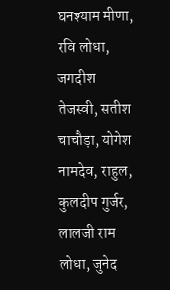घनश्याम मीणा, रवि लोधा, जगदीश तेजस्वी, सतीश चाचौड़ा, योगेश नामदेव, राहुल, कुलदीप गुर्जर, लालजी राम लोधा, जुनेद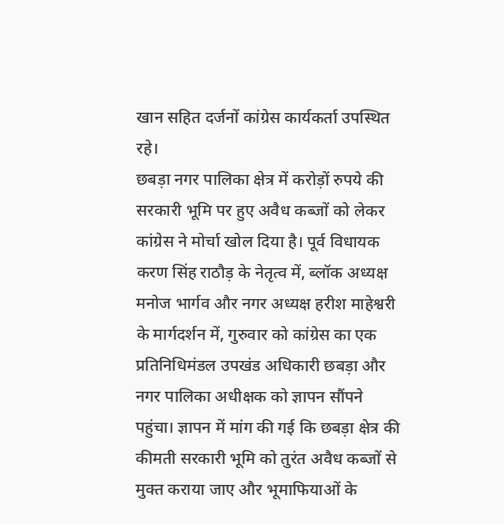खान सहित दर्जनों कांग्रेस कार्यकर्ता उपस्थित रहे।
छबड़ा नगर पालिका क्षेत्र में करोड़ों रुपये की सरकारी भूमि पर हुए अवैध कब्जों को लेकर कांग्रेस ने मोर्चा खोल दिया है। पूर्व विधायक करण सिंह राठौड़ के नेतृत्व में, ब्लॉक अध्यक्ष मनोज भार्गव और नगर अध्यक्ष हरीश माहेश्वरी के मार्गदर्शन में, गुरुवार को कांग्रेस का एक प्रतिनिधिमंडल उपखंड अधिकारी छबड़ा और नगर पालिका अधीक्षक को ज्ञापन सौंपने पहुंचा। ज्ञापन में मांग की गई कि छबड़ा क्षेत्र की कीमती सरकारी भूमि को तुरंत अवैध कब्जों से मुक्त कराया जाए और भूमाफियाओं के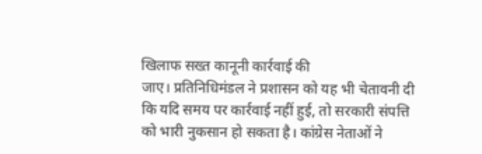खिलाफ सख्त कानूनी कार्रवाई की
जाए। प्रतिनिधिमंडल ने प्रशासन को यह भी चेतावनी दी कि यदि समय पर कार्रवाई नहीं हुई, तो सरकारी संपत्ति को भारी नुकसान हो सकता है। कांग्रेस नेताओं ने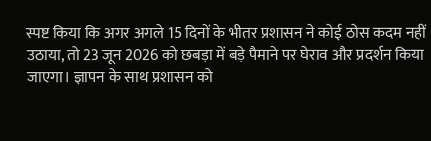स्पष्ट किया कि अगर अगले 15 दिनों के भीतर प्रशासन ने कोई ठोस कदम नहीं उठाया, तो 23 जून 2026 को छबड़ा में बड़े पैमाने पर घेराव और प्रदर्शन किया जाएगा। ज्ञापन के साथ प्रशासन को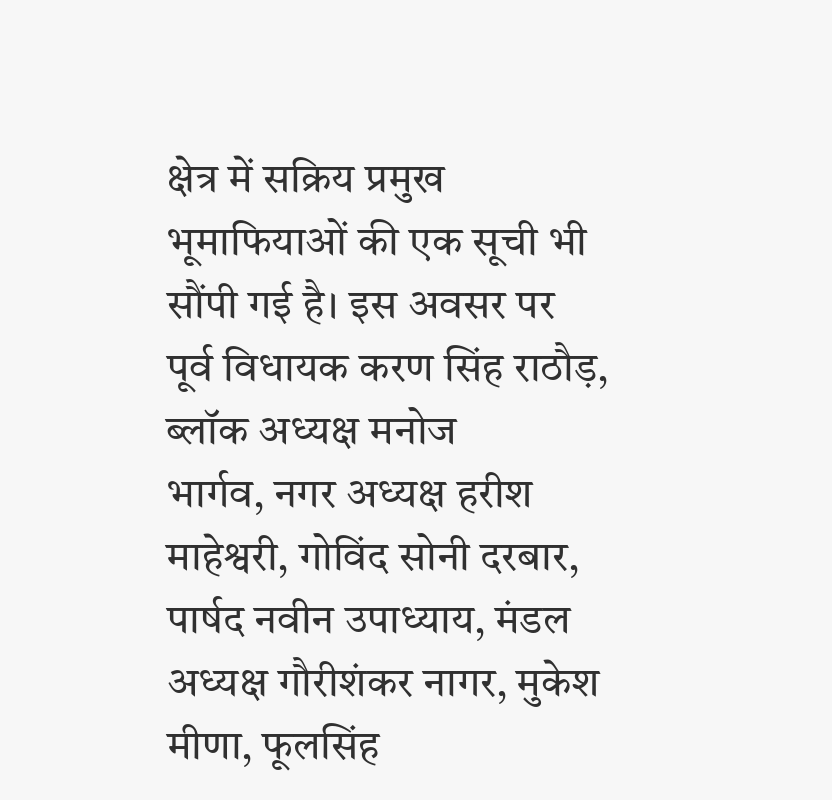क्षेत्र में सक्रिय प्रमुख भूमाफियाओं की एक सूची भी सौंपी गई है। इस अवसर पर पूर्व विधायक करण सिंह राठौड़, ब्लॉक अध्यक्ष मनोज
भार्गव, नगर अध्यक्ष हरीश माहेश्वरी, गोविंद सोनी दरबार, पार्षद नवीन उपाध्याय, मंडल अध्यक्ष गौरीशंकर नागर, मुकेश मीणा, फूलसिंह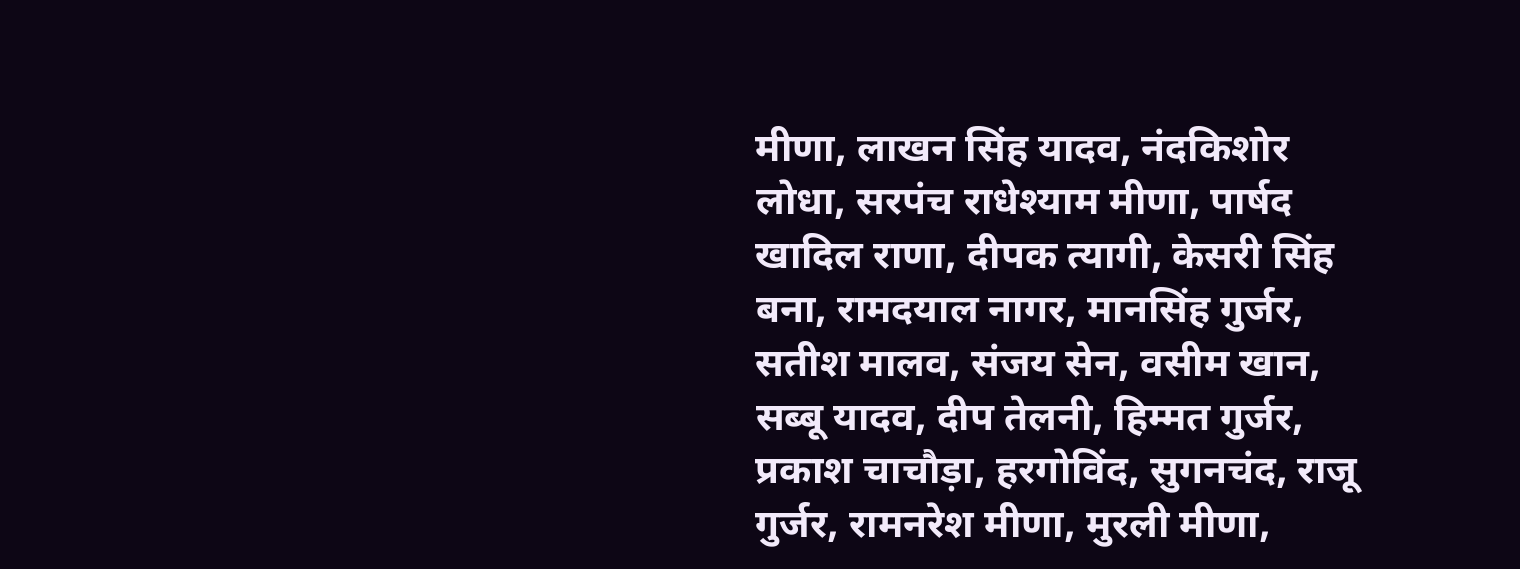मीणा, लाखन सिंह यादव, नंदकिशोर लोधा, सरपंच राधेश्याम मीणा, पार्षद खादिल राणा, दीपक त्यागी, केसरी सिंह बना, रामदयाल नागर, मानसिंह गुर्जर, सतीश मालव, संजय सेन, वसीम खान, सब्बू यादव, दीप तेलनी, हिम्मत गुर्जर, प्रकाश चाचौड़ा, हरगोविंद, सुगनचंद, राजू गुर्जर, रामनरेश मीणा, मुरली मीणा,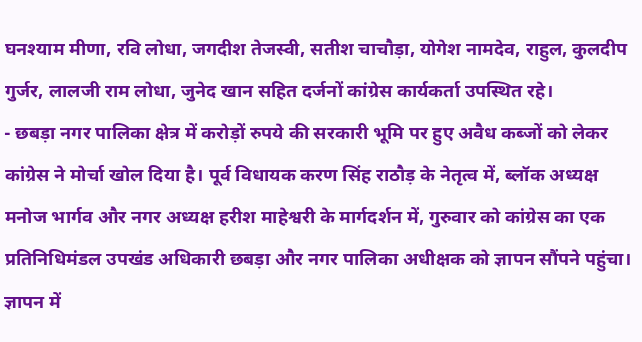घनश्याम मीणा, रवि लोधा, जगदीश तेजस्वी, सतीश चाचौड़ा, योगेश नामदेव, राहुल, कुलदीप गुर्जर, लालजी राम लोधा, जुनेद खान सहित दर्जनों कांग्रेस कार्यकर्ता उपस्थित रहे।
- छबड़ा नगर पालिका क्षेत्र में करोड़ों रुपये की सरकारी भूमि पर हुए अवैध कब्जों को लेकर कांग्रेस ने मोर्चा खोल दिया है। पूर्व विधायक करण सिंह राठौड़ के नेतृत्व में, ब्लॉक अध्यक्ष मनोज भार्गव और नगर अध्यक्ष हरीश माहेश्वरी के मार्गदर्शन में, गुरुवार को कांग्रेस का एक प्रतिनिधिमंडल उपखंड अधिकारी छबड़ा और नगर पालिका अधीक्षक को ज्ञापन सौंपने पहुंचा। ज्ञापन में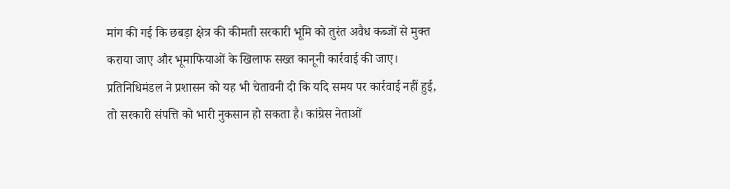मांग की गई कि छबड़ा क्षेत्र की कीमती सरकारी भूमि को तुरंत अवैध कब्जों से मुक्त कराया जाए और भूमाफियाओं के खिलाफ सख्त कानूनी कार्रवाई की जाए। प्रतिनिधिमंडल ने प्रशासन को यह भी चेतावनी दी कि यदि समय पर कार्रवाई नहीं हुई, तो सरकारी संपत्ति को भारी नुकसान हो सकता है। कांग्रेस नेताओं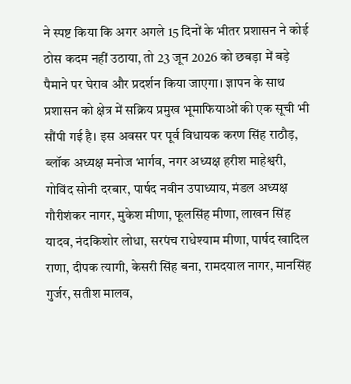ने स्पष्ट किया कि अगर अगले 15 दिनों के भीतर प्रशासन ने कोई ठोस कदम नहीं उठाया, तो 23 जून 2026 को छबड़ा में बड़े पैमाने पर घेराव और प्रदर्शन किया जाएगा। ज्ञापन के साथ प्रशासन को क्षेत्र में सक्रिय प्रमुख भूमाफियाओं की एक सूची भी सौंपी गई है। इस अवसर पर पूर्व विधायक करण सिंह राठौड़, ब्लॉक अध्यक्ष मनोज भार्गव, नगर अध्यक्ष हरीश माहेश्वरी, गोविंद सोनी दरबार, पार्षद नवीन उपाध्याय, मंडल अध्यक्ष गौरीशंकर नागर, मुकेश मीणा, फूलसिंह मीणा, लाखन सिंह यादव, नंदकिशोर लोधा, सरपंच राधेश्याम मीणा, पार्षद खादिल राणा, दीपक त्यागी, केसरी सिंह बना, रामदयाल नागर, मानसिंह गुर्जर, सतीश मालव,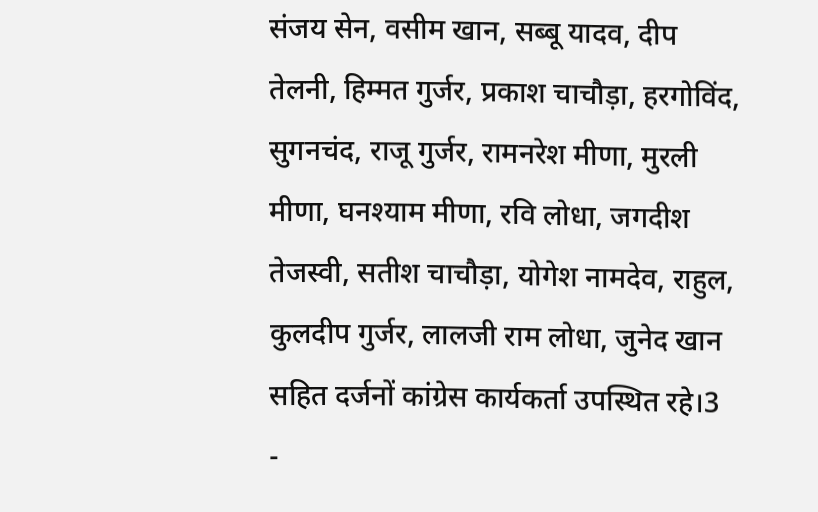संजय सेन, वसीम खान, सब्बू यादव, दीप तेलनी, हिम्मत गुर्जर, प्रकाश चाचौड़ा, हरगोविंद, सुगनचंद, राजू गुर्जर, रामनरेश मीणा, मुरली मीणा, घनश्याम मीणा, रवि लोधा, जगदीश तेजस्वी, सतीश चाचौड़ा, योगेश नामदेव, राहुल, कुलदीप गुर्जर, लालजी राम लोधा, जुनेद खान सहित दर्जनों कांग्रेस कार्यकर्ता उपस्थित रहे।3
-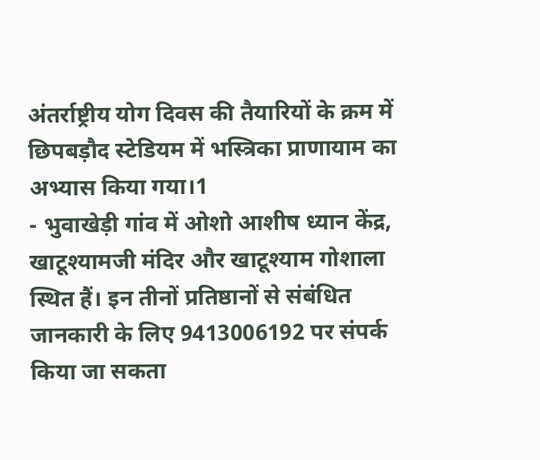अंतर्राष्ट्रीय योग दिवस की तैयारियों के क्रम में छिपबड़ौद स्टेडियम में भस्त्रिका प्राणायाम का अभ्यास किया गया।1
- भुवाखेड़ी गांव में ओशो आशीष ध्यान केंद्र, खाटूश्यामजी मंदिर और खाटूश्याम गोशाला स्थित हैं। इन तीनों प्रतिष्ठानों से संबंधित जानकारी के लिए 9413006192 पर संपर्क किया जा सकता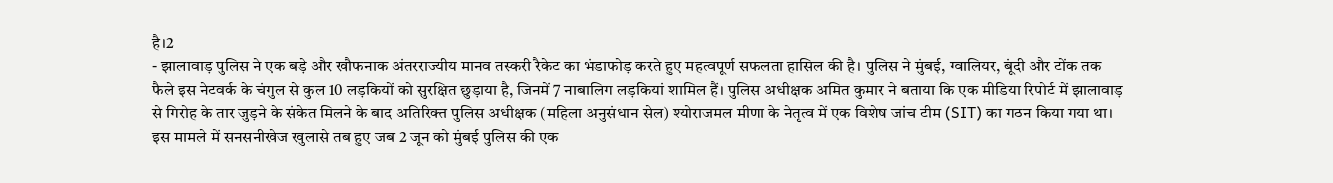है।2
- झालावाड़ पुलिस ने एक बड़े और खौफनाक अंतरराज्यीय मानव तस्करी रैकेट का भंडाफोड़ करते हुए महत्वपूर्ण सफलता हासिल की है। पुलिस ने मुंबई, ग्वालियर, बूंदी और टोंक तक फैले इस नेटवर्क के चंगुल से कुल 10 लड़कियों को सुरक्षित छुड़ाया है, जिनमें 7 नाबालिग लड़कियां शामिल हैं। पुलिस अधीक्षक अमित कुमार ने बताया कि एक मीडिया रिपोर्ट में झालावाड़ से गिरोह के तार जुड़ने के संकेत मिलने के बाद अतिरिक्त पुलिस अधीक्षक (महिला अनुसंधान सेल) श्योराजमल मीणा के नेतृत्व में एक विशेष जांच टीम (SIT) का गठन किया गया था। इस मामले में सनसनीखेज खुलासे तब हुए जब 2 जून को मुंबई पुलिस की एक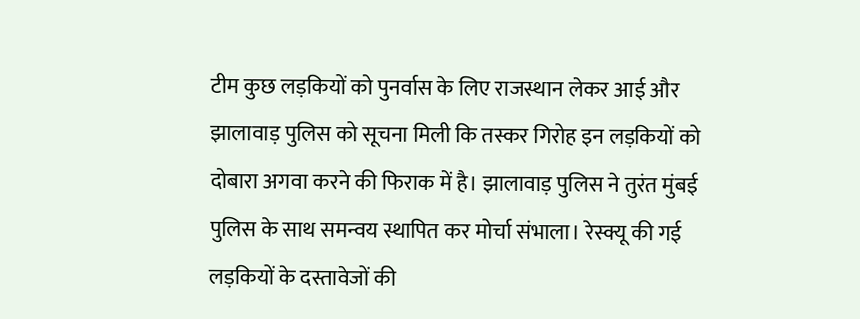टीम कुछ लड़कियों को पुनर्वास के लिए राजस्थान लेकर आई और झालावाड़ पुलिस को सूचना मिली कि तस्कर गिरोह इन लड़कियों को दोबारा अगवा करने की फिराक में है। झालावाड़ पुलिस ने तुरंत मुंबई पुलिस के साथ समन्वय स्थापित कर मोर्चा संभाला। रेस्क्यू की गई लड़कियों के दस्तावेजों की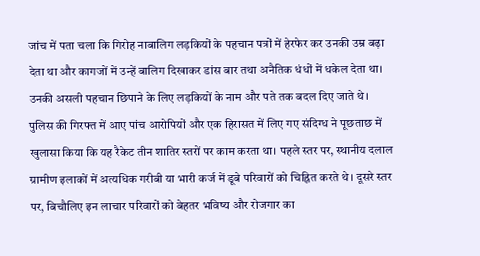जांच में पता चला कि गिरोह नाबालिग लड़कियों के पहचान पत्रों में हेरफेर कर उनकी उम्र बढ़ा देता था और कागजों में उन्हें बालिग दिखाकर डांस बार तथा अनैतिक धंधों में धकेल देता था। उनकी असली पहचान छिपाने के लिए लड़कियों के नाम और पते तक बदल दिए जाते थे। पुलिस की गिरफ्त में आए पांच आरोपियों और एक हिरासत में लिए गए संदिग्ध ने पूछताछ में खुलासा किया कि यह रैकेट तीन शातिर स्तरों पर काम करता था। पहले स्तर पर, स्थानीय दलाल ग्रामीण इलाकों में अत्यधिक गरीबी या भारी कर्ज में डूबे परिवारों को चिह्नित करते थे। दूसरे स्तर पर, बिचौलिए इन लाचार परिवारों को बेहतर भविष्य और रोजगार का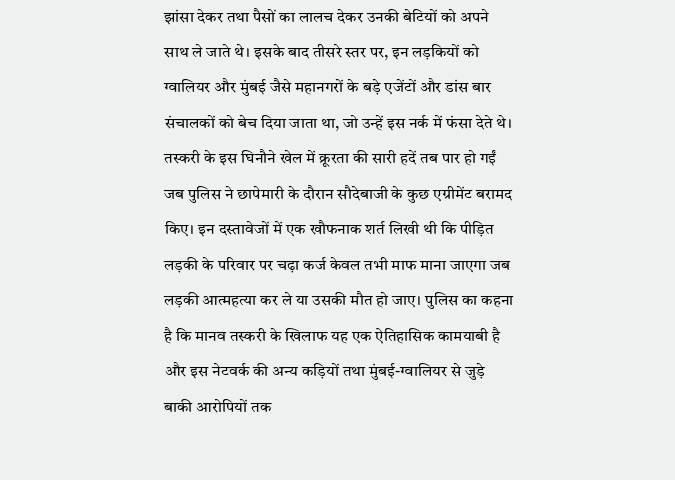झांसा देकर तथा पैसों का लालच देकर उनकी बेटियों को अपने साथ ले जाते थे। इसके बाद तीसरे स्तर पर, इन लड़कियों को ग्वालियर और मुंबई जैसे महानगरों के बड़े एजेंटों और डांस बार संचालकों को बेच दिया जाता था, जो उन्हें इस नर्क में फंसा देते थे। तस्करी के इस घिनौने खेल में क्रूरता की सारी हदें तब पार हो गईं जब पुलिस ने छापेमारी के दौरान सौदेबाजी के कुछ एग्रीमेंट बरामद किए। इन दस्तावेजों में एक खौफनाक शर्त लिखी थी कि पीड़ित लड़की के परिवार पर चढ़ा कर्ज केवल तभी माफ माना जाएगा जब लड़की आत्महत्या कर ले या उसकी मौत हो जाए। पुलिस का कहना है कि मानव तस्करी के खिलाफ यह एक ऐतिहासिक कामयाबी है और इस नेटवर्क की अन्य कड़ियों तथा मुंबई-ग्वालियर से जुड़े बाकी आरोपियों तक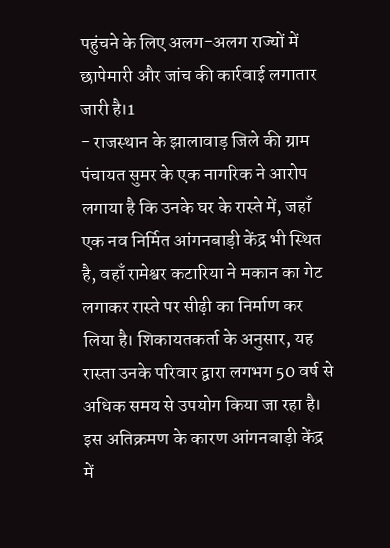पहुंचने के लिए अलग-अलग राज्यों में छापेमारी और जांच की कार्रवाई लगातार जारी है।1
- राजस्थान के झालावाड़ जिले की ग्राम पंचायत सुमर के एक नागरिक ने आरोप लगाया है कि उनके घर के रास्ते में, जहाँ एक नव निर्मित आंगनबाड़ी केंद्र भी स्थित है, वहाँ रामेश्वर कटारिया ने मकान का गेट लगाकर रास्ते पर सीढ़ी का निर्माण कर लिया है। शिकायतकर्ता के अनुसार, यह रास्ता उनके परिवार द्वारा लगभग 50 वर्ष से अधिक समय से उपयोग किया जा रहा है। इस अतिक्रमण के कारण आंगनबाड़ी केंद्र में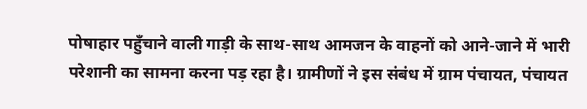पोषाहार पहुँचाने वाली गाड़ी के साथ-साथ आमजन के वाहनों को आने-जाने में भारी परेशानी का सामना करना पड़ रहा है। ग्रामीणों ने इस संबंध में ग्राम पंचायत, पंचायत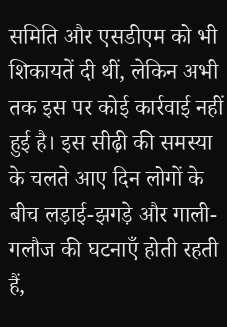समिति और एसडीएम को भी शिकायतें दी थीं, लेकिन अभी तक इस पर कोई कार्रवाई नहीं हुई है। इस सीढ़ी की समस्या के चलते आए दिन लोगों के बीच लड़ाई-झगड़े और गाली-गलौज की घटनाएँ होती रहती हैं,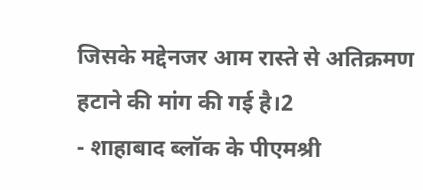जिसके मद्देनजर आम रास्ते से अतिक्रमण हटाने की मांग की गई है।2
- शाहाबाद ब्लॉक के पीएमश्री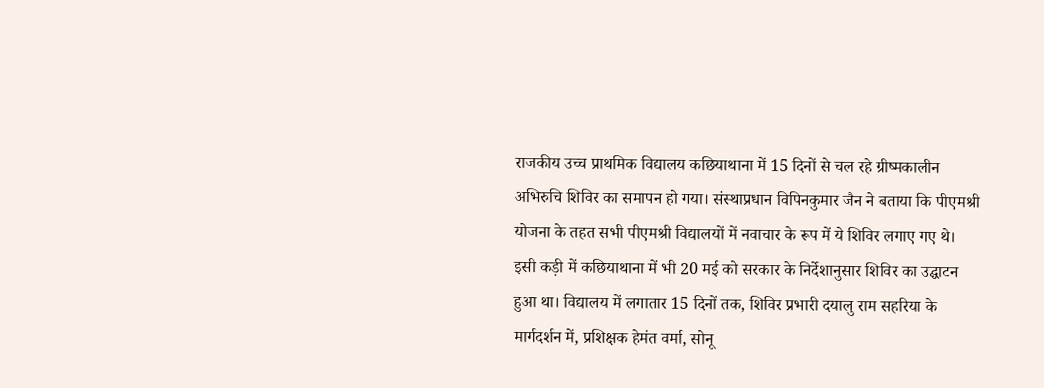राजकीय उच्च प्राथमिक विद्यालय कछियाथाना में 15 दिनों से चल रहे ग्रीष्मकालीन अभिरुचि शिविर का समापन हो गया। संस्थाप्रधान विपिनकुमार जैन ने बताया कि पीएमश्री योजना के तहत सभी पीएमश्री विद्यालयों में नवाचार के रूप में ये शिविर लगाए गए थे। इसी कड़ी में कछियाथाना में भी 20 मई को सरकार के निर्देशानुसार शिविर का उद्घाटन हुआ था। विद्यालय में लगातार 15 दिनों तक, शिविर प्रभारी दयालु राम सहरिया के मार्गदर्शन में, प्रशिक्षक हेमंत वर्मा, सोनू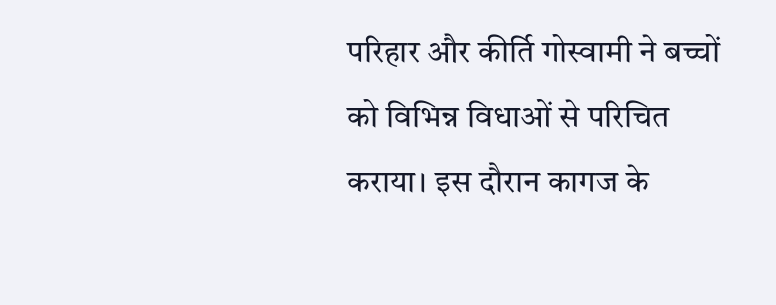परिहार और कीर्ति गोस्वामी ने बच्चों को विभिन्न विधाओं से परिचित कराया। इस दौरान कागज के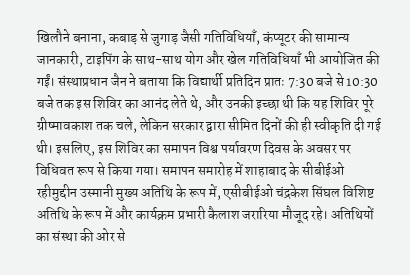खिलौने बनाना, कबाड़ से जुगाड़ जैसी गतिविधियाँ, कंप्यूटर की सामान्य जानकारी, टाइपिंग के साथ-साथ योग और खेल गतिविधियाँ भी आयोजित की गईं। संस्थाप्रधान जैन ने बताया कि विद्यार्थी प्रतिदिन प्रातः 7:30 बजे से 10:30 बजे तक इस शिविर का आनंद लेते थे, और उनकी इच्छा थी कि यह शिविर पूरे ग्रीष्मावकाश तक चले, लेकिन सरकार द्वारा सीमित दिनों की ही स्वीकृति दी गई थी। इसलिए, इस शिविर का समापन विश्व पर्यावरण दिवस के अवसर पर विधिवत रूप से किया गया। समापन समारोह में शाहाबाद के सीबीईओ रहीमुद्दीन उस्मानी मुख्य अतिथि के रूप में, एसीबीईओ चंद्रकेश सिंघल विशिष्ट अतिथि के रूप में और कार्यक्रम प्रभारी कैलाश जरारिया मौजूद रहे। अतिथियों का संस्था की ओर से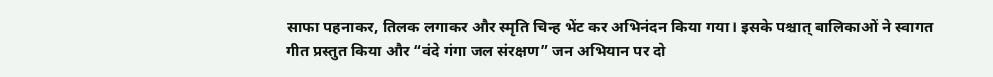साफा पहनाकर, तिलक लगाकर और स्मृति चिन्ह भेंट कर अभिनंदन किया गया। इसके पश्चात् बालिकाओं ने स्वागत गीत प्रस्तुत किया और “वंदे गंगा जल संरक्षण” जन अभियान पर दो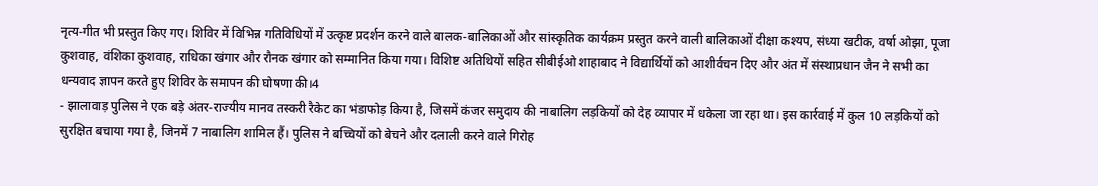नृत्य-गीत भी प्रस्तुत किए गए। शिविर में विभिन्न गतिविधियों में उत्कृष्ट प्रदर्शन करने वाले बालक-बालिकाओं और सांस्कृतिक कार्यक्रम प्रस्तुत करने वाली बालिकाओं दीक्षा कश्यप, संध्या खटीक, वर्षा ओझा, पूजा कुशवाह, वंशिका कुशवाह, राधिका खंगार और रौनक खंगार को सम्मानित किया गया। विशिष्ट अतिथियों सहित सीबीईओ शाहाबाद ने विद्यार्थियों को आशीर्वचन दिए और अंत में संस्थाप्रधान जैन ने सभी का धन्यवाद ज्ञापन करते हुए शिविर के समापन की घोषणा की।4
- झालावाड़ पुलिस ने एक बड़े अंतर-राज्यीय मानव तस्करी रैकेट का भंडाफोड़ किया है, जिसमें कंजर समुदाय की नाबालिग लड़कियों को देह व्यापार में धकेला जा रहा था। इस कार्रवाई में कुल 10 लड़कियों को सुरक्षित बचाया गया है, जिनमें 7 नाबालिग शामिल हैं। पुलिस ने बच्चियों को बेचने और दलाली करने वाले गिरोह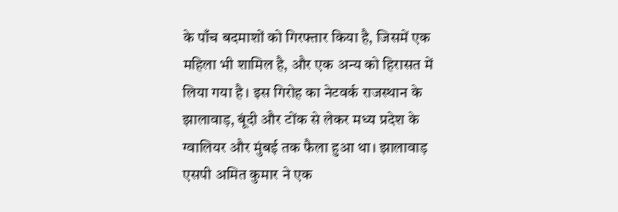के पाँच बदमाशों को गिरफ्तार किया है, जिसमें एक महिला भी शामिल है, और एक अन्य को हिरासत में लिया गया है। इस गिरोह का नेटवर्क राजस्थान के झालावाड़, बूंदी और टोंक से लेकर मध्य प्रदेश के ग्वालियर और मुंबई तक फैला हुआ था। झालावाड़ एसपी अमित कुमार ने एक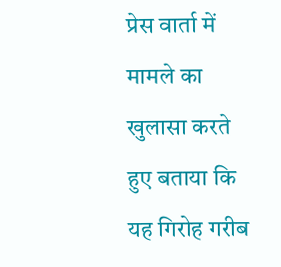प्रेस वार्ता में मामले का खुलासा करते हुए बताया कि यह गिरोह गरीब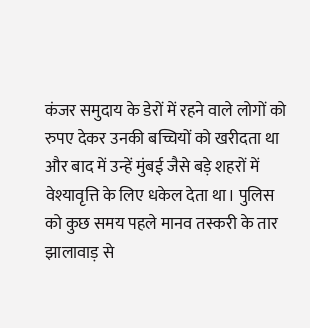कंजर समुदाय के डेरों में रहने वाले लोगों को रुपए देकर उनकी बच्चियों को खरीदता था और बाद में उन्हें मुंबई जैसे बड़े शहरों में वेश्यावृत्ति के लिए धकेल देता था। पुलिस को कुछ समय पहले मानव तस्करी के तार झालावाड़ से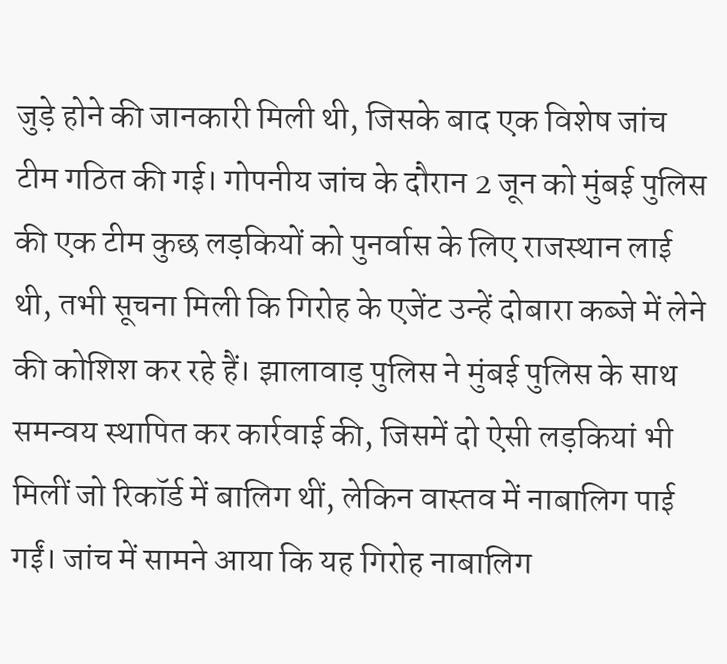जुड़े होने की जानकारी मिली थी, जिसके बाद एक विशेष जांच टीम गठित की गई। गोपनीय जांच के दौरान 2 जून को मुंबई पुलिस की एक टीम कुछ लड़कियों को पुनर्वास के लिए राजस्थान लाई थी, तभी सूचना मिली कि गिरोह के एजेंट उन्हें दोबारा कब्जे में लेने की कोशिश कर रहे हैं। झालावाड़ पुलिस ने मुंबई पुलिस के साथ समन्वय स्थापित कर कार्रवाई की, जिसमें दो ऐसी लड़कियां भी मिलीं जो रिकॉर्ड में बालिग थीं, लेकिन वास्तव में नाबालिग पाई गईं। जांच में सामने आया कि यह गिरोह नाबालिग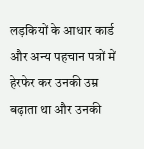लड़कियों के आधार कार्ड और अन्य पहचान पत्रों में हेरफेर कर उनकी उम्र बढ़ाता था और उनकी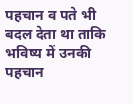पहचान व पते भी बदल देता था ताकि भविष्य में उनकी पहचान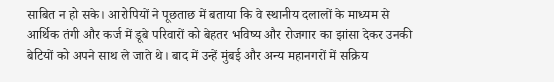साबित न हो सके। आरोपियों ने पूछताछ में बताया कि वे स्थानीय दलालों के माध्यम से आर्थिक तंगी और कर्ज में डूबे परिवारों को बेहतर भविष्य और रोजगार का झांसा देकर उनकी बेटियों को अपने साथ ले जाते थे। बाद में उन्हें मुंबई और अन्य महानगरों में सक्रिय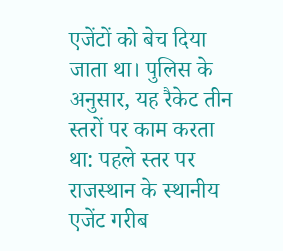एजेंटों को बेच दिया जाता था। पुलिस के अनुसार, यह रैकेट तीन स्तरों पर काम करता था: पहले स्तर पर राजस्थान के स्थानीय एजेंट गरीब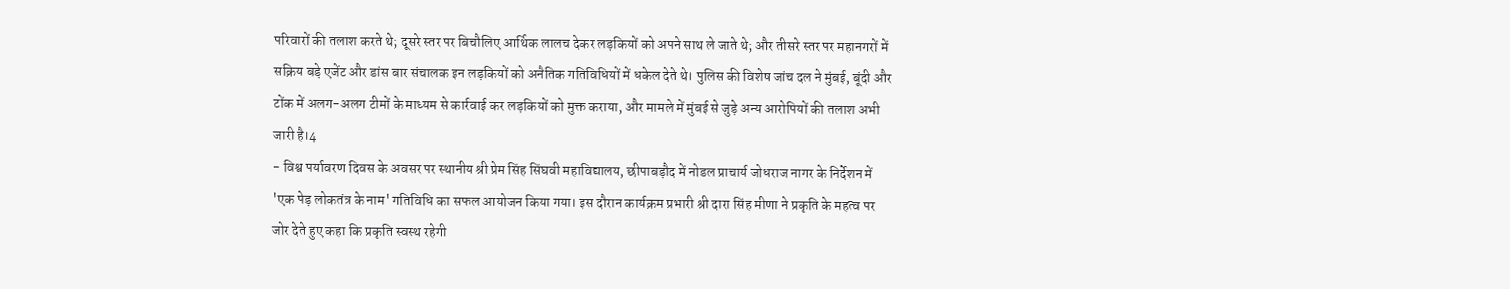परिवारों की तलाश करते थे; दूसरे स्तर पर बिचौलिए आर्थिक लालच देकर लड़कियों को अपने साथ ले जाते थे; और तीसरे स्तर पर महानगरों में सक्रिय बड़े एजेंट और डांस बार संचालक इन लड़कियों को अनैतिक गतिविधियों में धकेल देते थे। पुलिस की विशेष जांच दल ने मुंबई, बूंदी और टोंक में अलग-अलग टीमों के माध्यम से कार्रवाई कर लड़कियों को मुक्त कराया, और मामले में मुंबई से जुड़े अन्य आरोपियों की तलाश अभी जारी है।4
- विश्व पर्यावरण दिवस के अवसर पर स्थानीय श्री प्रेम सिंह सिंघवी महाविद्यालय, छीपाबड़ौद में नोडल प्राचार्य जोधराज नागर के निर्देशन में 'एक पेड़ लोकतंत्र के नाम' गतिविधि का सफल आयोजन किया गया। इस दौरान कार्यक्रम प्रभारी श्री दारा सिंह मीणा ने प्रकृति के महत्व पर जोर देते हुए कहा कि प्रकृति स्वस्थ रहेगी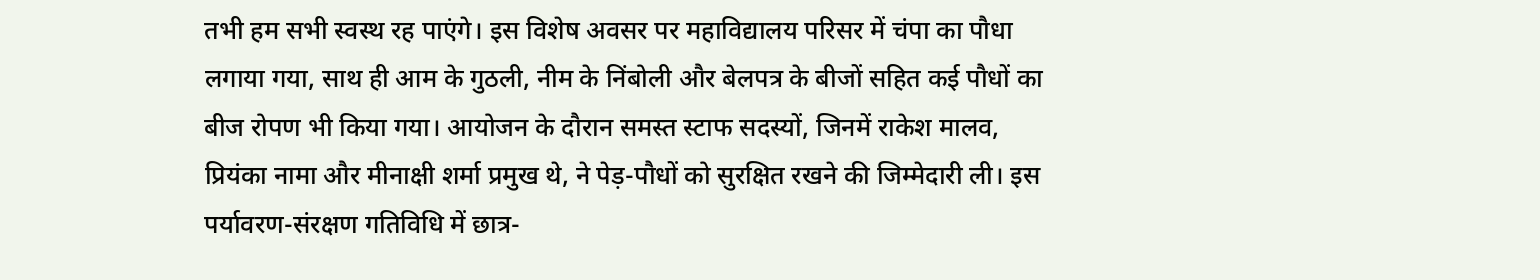तभी हम सभी स्वस्थ रह पाएंगे। इस विशेष अवसर पर महाविद्यालय परिसर में चंपा का पौधा लगाया गया, साथ ही आम के गुठली, नीम के निंबोली और बेलपत्र के बीजों सहित कई पौधों का बीज रोपण भी किया गया। आयोजन के दौरान समस्त स्टाफ सदस्यों, जिनमें राकेश मालव, प्रियंका नामा और मीनाक्षी शर्मा प्रमुख थे, ने पेड़-पौधों को सुरक्षित रखने की जिम्मेदारी ली। इस पर्यावरण-संरक्षण गतिविधि में छात्र-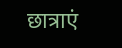छात्राएं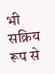भी सक्रिय रूप से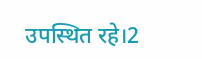उपस्थित रहे।2